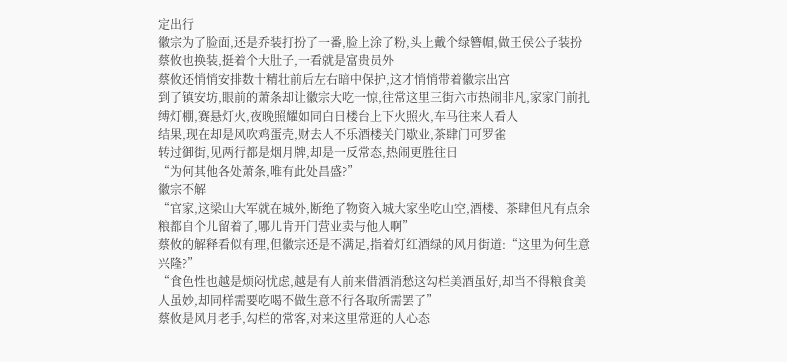定出行
徽宗为了脸面,还是乔装打扮了一番,脸上涂了粉,头上戴个绿簪帽,做王侯公子装扮
蔡攸也换装,挺着个大肚子,一看就是富贵员外
蔡攸还悄悄安排数十精壮前后左右暗中保护,这才悄悄带着徽宗出宫
到了镇安坊,眼前的萧条却让徽宗大吃一惊,往常这里三街六市热闹非凡,家家门前扎缚灯棚,赛悬灯火,夜晚照耀如同白日楼台上下火照火,车马往来人看人
结果,现在却是风吹鸡蛋壳,财去人不乐酒楼关门歇业,茶肆门可罗雀
转过御街,见两行都是烟月牌,却是一反常态,热闹更胜往日
“为何其他各处萧条,唯有此处昌盛?”
徽宗不解
“官家,这梁山大军就在城外,断绝了物资入城大家坐吃山空,酒楼、茶肆但凡有点余粮都自个儿留着了,哪儿肯开门营业卖与他人啊”
蔡攸的解释看似有理,但徽宗还是不满足,指着灯红酒绿的风月街道:“这里为何生意兴隆?”
“食色性也越是烦闷忧虑,越是有人前来借酒消愁这勾栏美酒虽好,却当不得粮食美人虽妙,却同样需要吃喝不做生意不行各取所需罢了”
蔡攸是风月老手,勾栏的常客,对来这里常逛的人心态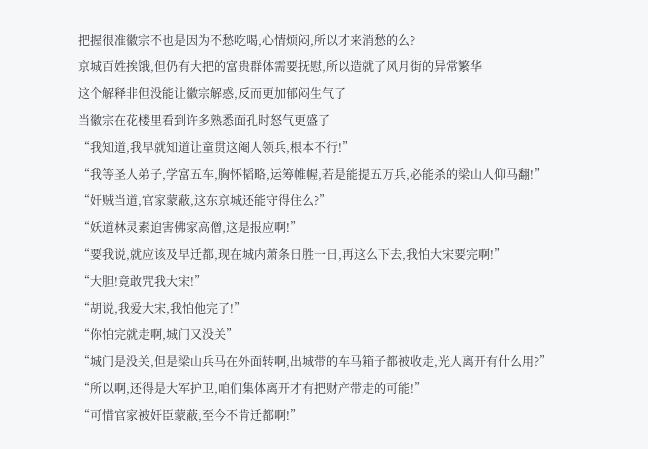把握很准徽宗不也是因为不愁吃喝,心情烦闷,所以才来消愁的么?
京城百姓挨饿,但仍有大把的富贵群体需要抚慰,所以造就了风月街的异常繁华
这个解释非但没能让徽宗解惑,反而更加郁闷生气了
当徽宗在花楼里看到许多熟悉面孔时怒气更盛了
“我知道,我早就知道让童贯这阉人领兵,根本不行!”
“我等圣人弟子,学富五车,胸怀韬略,运筹帷幄,若是能提五万兵,必能杀的梁山人仰马翻!”
“奸贼当道,官家蒙蔽,这东京城还能守得住么?”
“妖道林灵素迫害佛家高僧,这是报应啊!”
“要我说,就应该及早迁都,现在城内萧条日胜一日,再这么下去,我怕大宋要完啊!”
“大胆!竟敢咒我大宋!”
“胡说,我爱大宋,我怕他完了!”
“你怕完就走啊,城门又没关”
“城门是没关,但是梁山兵马在外面转啊,出城带的车马箱子都被收走,光人离开有什么用?”
“所以啊,还得是大军护卫,咱们集体离开才有把财产带走的可能!”
“可惜官家被奸臣蒙蔽,至今不肯迁都啊!”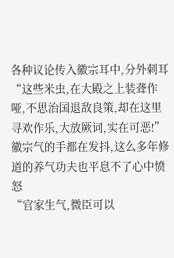各种议论传入徽宗耳中,分外刺耳
“这些米虫,在大殿之上装聋作哑,不思治国退敌良策,却在这里寻欢作乐,大放厥词,实在可恶!”
徽宗气的手都在发抖,这么多年修道的养气功夫也平息不了心中愤怒
“官家生气,微臣可以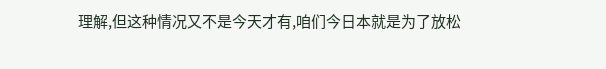理解,但这种情况又不是今天才有,咱们今日本就是为了放松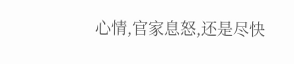心情,官家息怒,还是尽快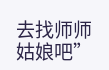去找师师姑娘吧”